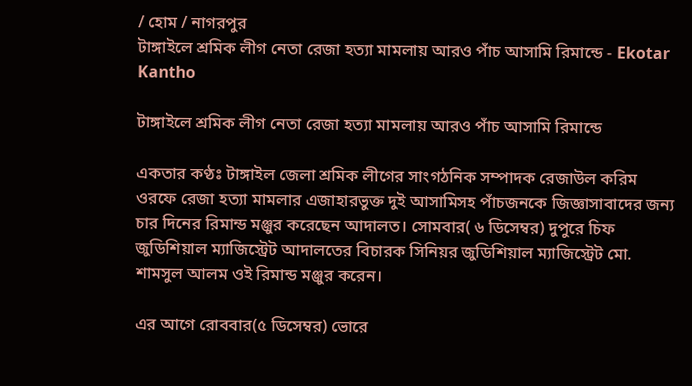/ হোম / নাগরপুর
টাঙ্গাইলে শ্রমিক লীগ নেতা রেজা হত্যা মামলায় আরও পাঁচ আসামি রিমান্ডে - Ekotar Kantho

টাঙ্গাইলে শ্রমিক লীগ নেতা রেজা হত্যা মামলায় আরও পাঁচ আসামি রিমান্ডে

একতার কণ্ঠঃ টাঙ্গাইল জেলা শ্রমিক লীগের সাংগঠনিক সম্পাদক রেজাউল করিম ওরফে রেজা হত্যা মামলার এজাহারভুক্ত দুই আসামিসহ পাঁচজনকে জিজ্ঞাসাবাদের জন্য চার দিনের রিমান্ড মঞ্জুর করেছেন আদালত। সোমবার( ৬ ডিসেম্বর) দুপুরে চিফ জুডিশিয়াল ম্যাজিস্ট্রেট আদালতের বিচারক সিনিয়র জুডিশিয়াল ম্যাজিস্ট্রেট মো. শামসুল আলম ওই রিমান্ড মঞ্জুর করেন।

এর আগে রোববার(৫ ডিসেম্বর) ভোরে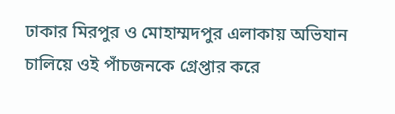ঢাকার মিরপুর ও মোহাম্মদপুর এলাকায় অভিযান চালিয়ে ওই পাঁচজনকে গ্রেপ্তার করে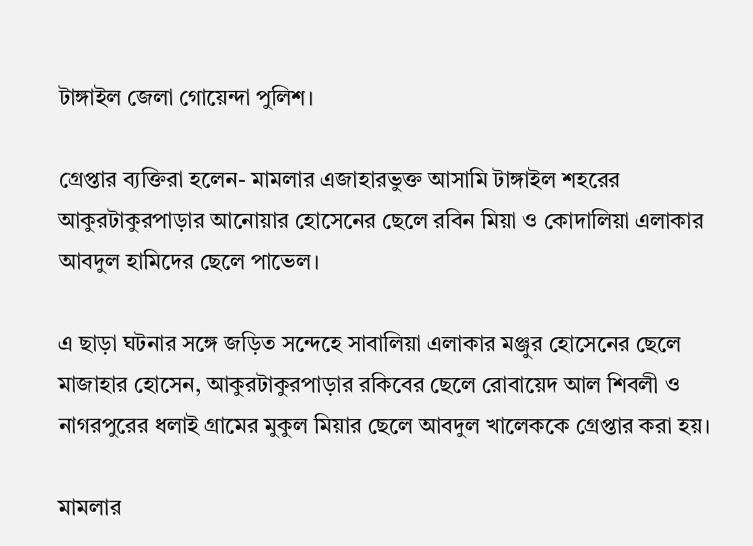টাঙ্গাইল জেলা গোয়েন্দা পুলিশ।

গ্রেপ্তার ব্যক্তিরা হলেন- মামলার এজাহারভুক্ত আসামি টাঙ্গাইল শহরের আকুরটাকুরপাড়ার আনোয়ার হোসেনের ছেলে রবিন মিয়া ও কোদালিয়া এলাকার আবদুল হামিদের ছেলে পাভেল।

এ ছাড়া ঘটনার সঙ্গে জড়িত সন্দেহে সাবালিয়া এলাকার মঞ্জুর হোসেনের ছেলে মাজাহার হোসেন, আকুরটাকুরপাড়ার রকিবের ছেলে রোবায়েদ আল শিবলী ও নাগরপুরের ধলাই গ্রামের মুকুল মিয়ার ছেলে আবদুল খালেককে গ্রেপ্তার করা হয়।

মামলার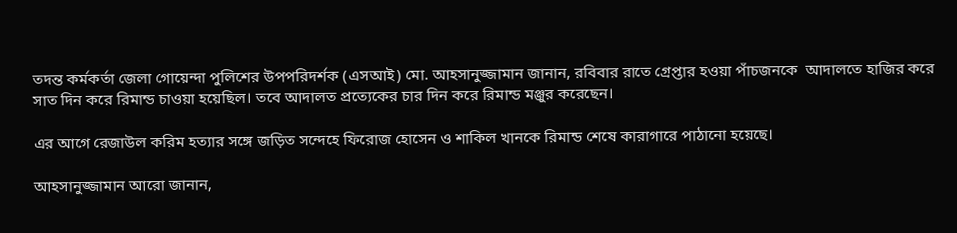তদন্ত কর্মকর্তা জেলা গোয়েন্দা পুলিশের উপপরিদর্শক (এসআই) মো. আহসানুজ্জামান জানান, রবিবার রাতে গ্রেপ্তার হওয়া পাঁচজনকে  আদালতে হাজির করে সাত দিন করে রিমান্ড চাওয়া হয়েছিল। তবে আদালত প্রত্যেকের চার দিন করে রিমান্ড মঞ্জুর করেছেন।

এর আগে রেজাউল করিম হত্যার সঙ্গে জড়িত সন্দেহে ফিরোজ হোসেন ও শাকিল খানকে রিমান্ড শেষে কারাগারে পাঠানো হয়েছে।

আহসানুজ্জামান আরো জানান,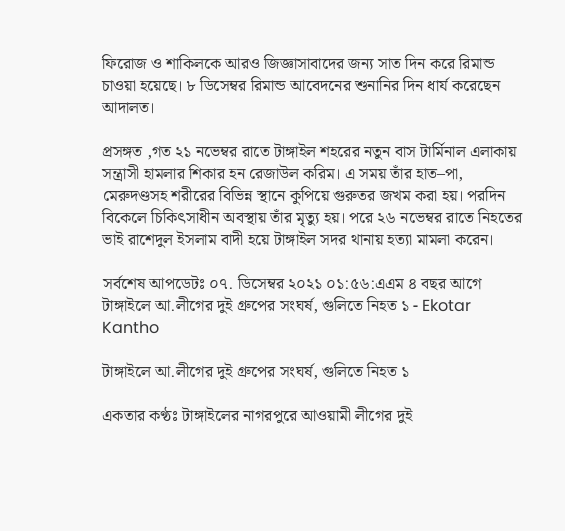ফিরোজ ও শাকিলকে আরও জিজ্ঞাসাবাদের জন্য সাত দিন করে রিমান্ড চাওয়া হয়েছে। ৮ ডিসেম্বর রিমান্ড আবেদনের শুনানির দিন ধার্য করেছেন আদালত।

প্রসঙ্গত ,গত ২১ নভেম্বর রাতে টাঙ্গাইল শহরের নতুন বাস টার্মিনাল এলাকায় সন্ত্রাসী হামলার শিকার হন রেজাউল করিম। এ সময় তাঁর হাত–পা, মেরুদণ্ডসহ শরীরের বিভিন্ন স্থানে কুপিয়ে গুরুতর জখম করা হয়। পরদিন বিকেলে চিকিৎসাধীন অবস্থায় তাঁর মৃত্যু হয়। পরে ২৬ নভেম্বর রাতে নিহতের ভাই রাশেদুল ইসলাম বাদী হয়ে টাঙ্গাইল সদর থানায় হত্যা মামলা করেন।

সর্বশেষ আপডেটঃ ০৭. ডিসেম্বর ২০২১ ০১:৫৬:এএম ৪ বছর আগে
টাঙ্গাইলে আ.লীগের দুই গ্রুপের সংঘর্ষ, গুলিতে নিহত ১ - Ekotar Kantho

টাঙ্গাইলে আ.লীগের দুই গ্রুপের সংঘর্ষ, গুলিতে নিহত ১

একতার কণ্ঠঃ টাঙ্গাইলের নাগরপুরে আওয়ামী লীগের দুই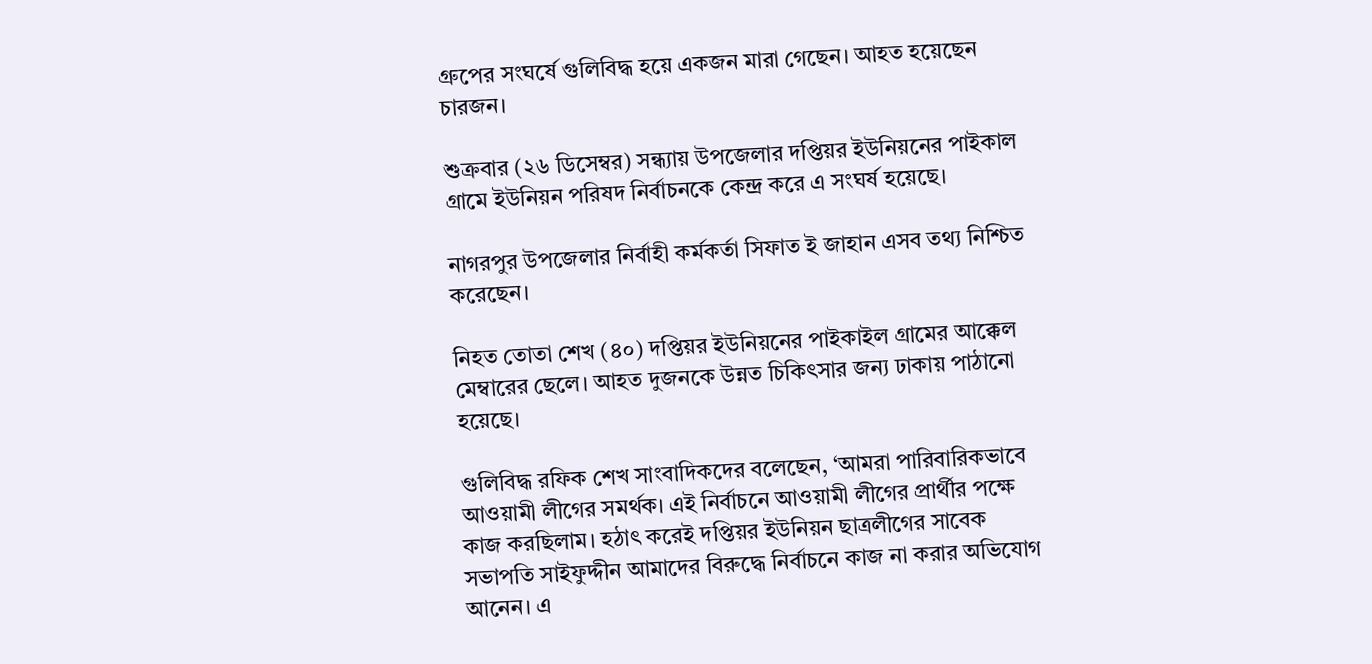গ্রুপের সংঘর্ষে গুলিবিদ্ধ হয়ে একজন মারা গেছেন। আহত হয়েছেন চারজন।

শুক্রবার (২৬ ডিসেম্বর) সন্ধ্যায় উপজেলার দপ্তিয়র ইউনিয়নের পাইকাল গ্রামে ইউনিয়ন পরিষদ নির্বাচনকে কেন্দ্র করে এ সংঘর্ষ হয়েছে।

নাগরপুর উপজেলার নির্বাহী কর্মকর্তা সিফাত ই জাহান এসব তথ্য নিশ্চিত করেছেন।

নিহত তোতা শেখ (৪০) দপ্তিয়র ইউনিয়নের পাইকাইল গ্রামের আক্কেল মেম্বারের ছেলে। আহত দুজনকে উন্নত চিকিৎসার জন্য ঢাকায় পাঠানো হয়েছে।

গুলিবিদ্ধ রফিক শেখ সাংবাদিকদের বলেছেন, ‘আমরা পারিবারিকভাবে আওয়ামী লীগের সমর্থক। এই নির্বাচনে আওয়ামী লীগের প্রার্থীর পক্ষে কাজ করছিলাম। হঠাৎ করেই দপ্তিয়র ইউনিয়ন ছাত্রলীগের সাবেক সভাপতি সাইফুদ্দীন আমাদের বিরুদ্ধে নির্বাচনে কাজ না করার অভিযোগ আনেন। এ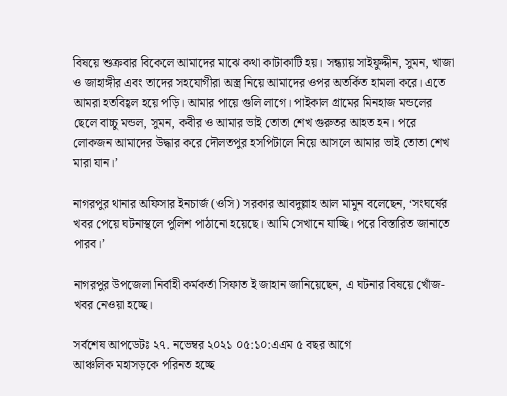বিষয়ে শুক্রবার বিকেলে আমাদের মাঝে কথা কাটাকাটি হয়। সন্ধ্যায় সাইফুদ্দীন, সুমন, খাজা ও জাহাঙ্গীর এবং তাদের সহযোগীরা অস্ত্র নিয়ে আমাদের ওপর অতর্কিত হামলা করে। এতে আমরা হতবিহ্বল হয়ে পড়ি। আমার পায়ে গুলি লাগে। পাইকাল গ্রামের মিনহাজ মন্ডলের ছেলে বাচ্চু মন্ডল, সুমন, কবীর ও আমার ভাই তোতা শেখ গুরুতর আহত হন। পরে লোকজন আমাদের উদ্ধার করে দৌলতপুর হসপিটালে নিয়ে আসলে আমার ভাই তোতা শেখ মারা যান।’

নাগরপুর থানার অফিসার ইনচার্জ (ওসি) সরকার আবদুল্লাহ আল মামুন বলেছেন, ‘সংঘর্ষের খবর পেয়ে ঘটনাস্থলে পুলিশ পাঠানো হয়েছে। আমি সেখানে যাচ্ছি। পরে বিস্তারিত জানাতে পারব।’

নাগরপুর উপজেলা নির্বাহী কর্মকর্তা সিফাত ই জাহান জানিয়েছেন, এ ঘটনার বিষয়ে খোঁজ-খবর নেওয়া হচ্ছে।

সর্বশেষ আপডেটঃ ২৭. নভেম্বর ২০২১ ০৫:১০:এএম ৫ বছর আগে
আঞ্চলিক মহাসড়কে পরিনত হচ্ছে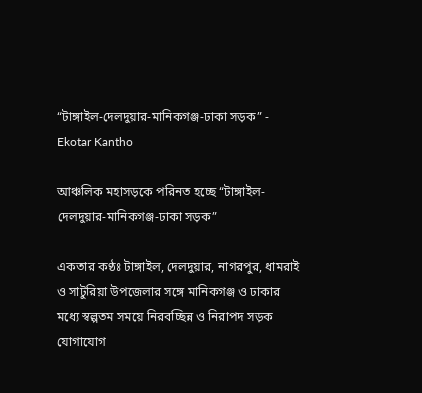“টাঙ্গাইল-দেলদুয়ার-মানিকগঞ্জ-ঢাকা সড়ক” - Ekotar Kantho

আঞ্চলিক মহাসড়কে পরিনত হচ্ছে “টাঙ্গাইল-দেলদুয়ার-মানিকগঞ্জ-ঢাকা সড়ক”

একতার কণ্ঠঃ টাঙ্গাইল, দেলদুয়ার, নাগরপুর, ধামরাই ও সাটুরিয়া উপজেলার সঙ্গে মানিকগঞ্জ ও ঢাকার মধ্যে স্বল্পতম সময়ে নিরবচ্ছিন্ন ও নিরাপদ সড়ক যোগাযোগ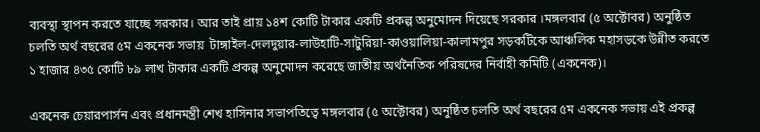ব্যবস্থা স্থাপন করতে যাচ্ছে সরকার। আর তাই প্রায় ১৪শ কোটি টাকার একটি প্রকল্প অনুমোদন দিয়েছে সরকার ।মঙ্গলবার (৫ অক্টোবর) অনুষ্ঠিত চলতি অর্থ বছরের ৫ম একনেক সভায়  টাঙ্গাইল-দেলদুয়ার-লাউহাটি-সাটুরিয়া-কাওয়ালিয়া-কালামপুর সড়কটিকে আঞ্চলিক মহাসড়কে উন্নীত করতে ১ হাজার ৪৩৫ কোটি ৮৯ লাখ টাকার একটি প্রকল্প অনুমোদন করেছে জাতীয় অর্থনৈতিক পরিষদের নির্বাহী কমিটি (একনেক)।

একনেক চেয়ারপার্সন এবং প্রধানমন্ত্রী শেখ হাসিনার সভাপতিত্বে মঙ্গলবার (৫ অক্টোবর) অনুষ্ঠিত চলতি অর্থ বছরের ৫ম একনেক সভায় এই প্রকল্প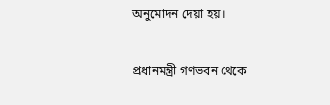অনুমোদন দেয়া হয়।

প্রধানমন্ত্রী গণভবন থেকে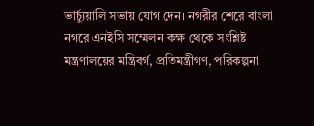ভার্চ্যুয়ালি সভায় যোগ দেন। নগরীর শেরে বাংলা নগরে এনইসি সম্মেলন কক্ষ থেকে সংশ্লিষ্ট মন্ত্রণালয়ের মন্ত্রিবর্গ, প্রতিমন্ত্রীগণ, পরিকল্পনা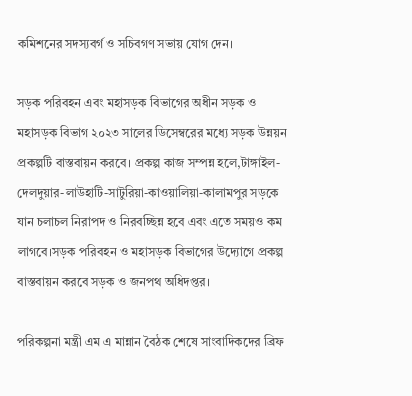কমিশনের সদস্যবর্গ ও সচিবগণ সভায় যোগ দেন।

সড়ক পরিবহন এবং মহাসড়ক বিভাগের অধীন সড়ক ও মহাসড়ক বিভাগ ২০২৩ সালের ডিসেম্বরের মধ্যে সড়ক উন্নয়ন প্রকল্পটি বাস্তবায়ন করবে। প্রকল্প কাজ সম্পন্ন হলে,টাঙ্গাইল-দেলদুয়ার-লাউহাটি-সাটুরিয়া-কাওয়ালিয়া-কালামপুর সড়কে যান চলাচল নিরাপদ ও নিরবচ্ছিন্ন হবে এবং এতে সময়ও কম লাগবে।সড়ক পরিবহন ও মহাসড়ক বিভাগের উদ্যোগে প্রকল্প বাস্তবায়ন করবে সড়ক ও জনপথ অধিদপ্তর।

পরিকল্পনা মন্ত্রী এম এ মান্নান বৈঠক শেষে সাংবাদিকদের ব্রিফ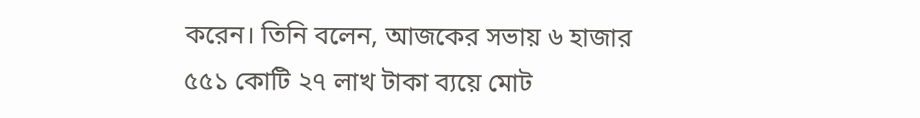করেন। তিনি বলেন, আজকের সভায় ৬ হাজার ৫৫১ কোটি ২৭ লাখ টাকা ব্যয়ে মোট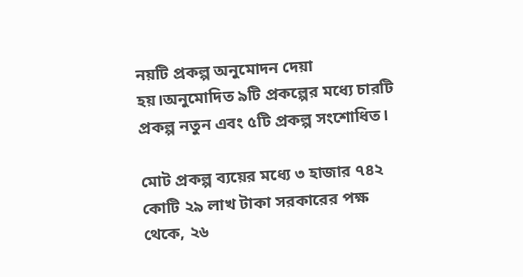নয়টি প্রকল্প অনুমোদন দেয়া হয়।অনুমোদিত ৯টি প্রকল্পের মধ্যে চারটি প্রকল্প নতুন এবং ৫টি প্রকল্প সংশোধিত।

মোট প্রকল্প ব্যয়ের মধ্যে ৩ হাজার ৭৪২ কোটি ২৯ লাখ টাকা সরকারের পক্ষ থেকে, ২৬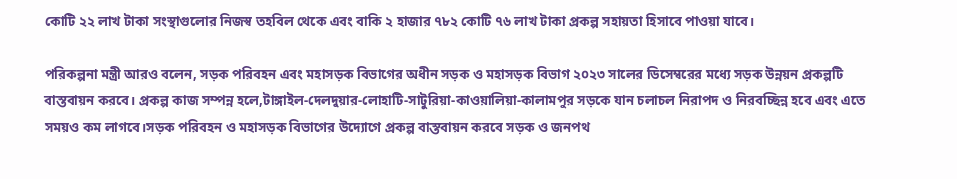কোটি ২২ লাখ টাকা সংস্থাগুলোর নিজস্ব তহবিল থেকে এবং বাকি ২ হাজার ৭৮২ কোটি ৭৬ লাখ টাকা প্রকল্প সহায়তা হিসাবে পাওয়া যাবে।

পরিকল্পনা মন্ত্রী আরও বলেন, সড়ক পরিবহন এবং মহাসড়ক বিভাগের অধীন সড়ক ও মহাসড়ক বিভাগ ২০২৩ সালের ডিসেম্বরের মধ্যে সড়ক উন্নয়ন প্রকল্পটি বাস্তবায়ন করবে। প্রকল্প কাজ সম্পন্ন হলে,টাঙ্গাইল-দেলদুয়ার-লোহাটি-সাটুরিয়া-কাওয়ালিয়া-কালামপুর সড়কে যান চলাচল নিরাপদ ও নিরবচ্ছিন্ন হবে এবং এতে সময়ও কম লাগবে।সড়ক পরিবহন ও মহাসড়ক বিভাগের উদ্যোগে প্রকল্প বাস্তবায়ন করবে সড়ক ও জনপথ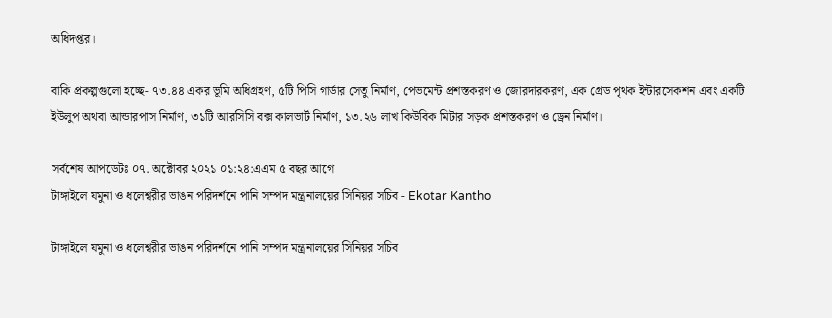অধিদপ্তর।

বাকি প্রকল্পগুলো হচ্ছে- ৭৩.৪৪ একর ভূমি অধিগ্রহণ, ৫টি পিসি গার্ডার সেতু নির্মাণ, পেভমেন্ট প্রশস্তকরণ ও জোরদারকরণ, এক গ্রেড পৃথক ইন্টারসেকশন এবং একটি ইউলুপ অথবা আন্ডারপাস নির্মাণ, ৩১টি আরসিসি বক্স কালভার্ট নির্মাণ, ১৩.২৬ লাখ কিউবিক মিটার সড়ক প্রশস্তকরণ ও ড্রেন নির্মাণ।

সর্বশেষ আপডেটঃ ০৭. অক্টোবর ২০২১ ০১:২৪:এএম ৫ বছর আগে
টাঙ্গাইলে যমুনা ও ধলেশ্বরীর ভাঙন পরিদর্শনে পানি সম্পদ মন্ত্রনালয়ের সিনিয়র সচিব - Ekotar Kantho

টাঙ্গাইলে যমুনা ও ধলেশ্বরীর ভাঙন পরিদর্শনে পানি সম্পদ মন্ত্রনালয়ের সিনিয়র সচিব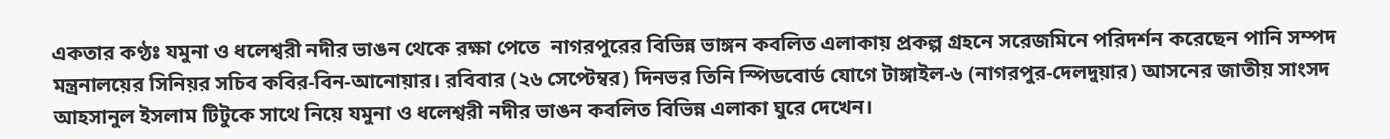একতার কণ্ঠঃ যমুনা ও ধলেশ্বরী নদীর ভাঙন থেকে রক্ষা পেতে  নাগরপুরের বিভিন্ন ভাঙ্গন কবলিত এলাকায় প্রকল্প গ্রহনে সরেজমিনে পরিদর্শন করেছেন পানি সম্পদ মন্ত্রনালয়ের সিনিয়র সচিব কবির-বিন-আনোয়ার। রবিবার (২৬ সেপ্টেম্বর) দিনভর তিনি স্পিডবোর্ড যোগে টাঙ্গাইল-৬ (নাগরপুর-দেলদুয়ার) আসনের জাতীয় সাংসদ আহসানুল ইসলাম টিটুকে সাথে নিয়ে যমুনা ও ধলেশ্বরী নদীর ভাঙন কবলিত বিভিন্ন এলাকা ঘুরে দেখেন।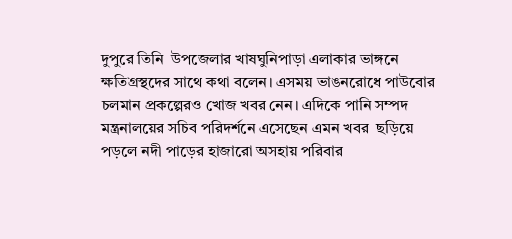দুপুরে তিনি  উপজেলার খাষঘুনিপাড়া এলাকার ভাঙ্গনে ক্ষতিগ্রস্থদের সাথে কথা বলেন। এসময় ভাঙনরোধে পাউবোর চলমান প্রকল্পেরও খোজ খবর নেন। এদিকে পানি সম্পদ মন্ত্রনালয়ের সচিব পরিদর্শনে এসেছেন এমন খবর  ছড়িয়ে পড়লে নদী পাড়ের হাজারো অসহায় পরিবার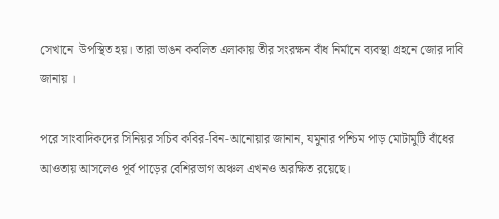সেখানে  উপস্থিত হয়। তারা ভাঙন কবলিত এলাকায় তীর সংরক্ষন বাঁধ নির্মানে ব্যবস্থা গ্রহনে জোর দাবি জানায় ।

পরে সাংবাদিকদের সিনিয়র সচিব কবির-বিন-আনোয়ার জানান, যমুনার পশ্চিম পাড় মোটামুটি বাঁধের আওতায় আসলেও পূর্ব পাড়ের বেশিরভাগ অঞ্চল এখনও অরক্ষিত রয়েছে।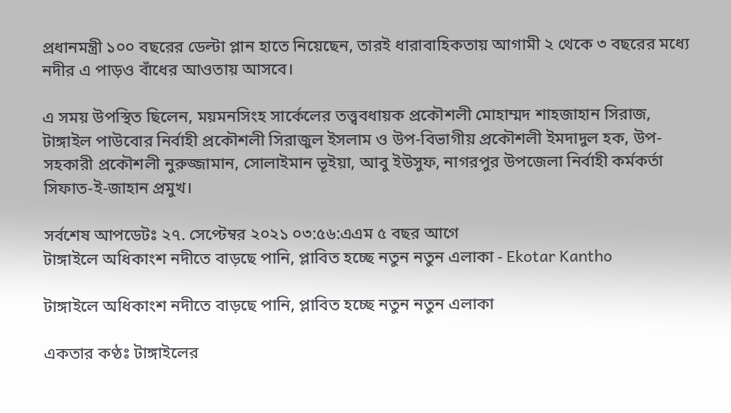প্রধানমন্ত্রী ১০০ বছরের ডেল্টা প্লান হাতে নিয়েছেন, তারই ধারাবাহিকতায় আগামী ২ থেকে ৩ বছরের মধ্যে নদীর এ পাড়ও বাঁধের আওতায় আসবে।

এ সময় উপস্থিত ছিলেন, ময়মনসিংহ সার্কেলের তত্ত্ববধায়ক প্রকৌশলী মোহাম্মদ শাহজাহান সিরাজ, টাঙ্গাইল পাউবোর নির্বাহী প্রকৌশলী সিরাজুল ইসলাম ও উপ-বিভাগীয় প্রকৌশলী ইমদাদুল হক, উপ-সহকারী প্রকৌশলী নুরুজ্জামান, সোলাইমান ভূইয়া, আবু ইউসুফ, নাগরপুর উপজেলা নির্বাহী কর্মকর্তা সিফাত-ই-জাহান প্রমুখ।

সর্বশেষ আপডেটঃ ২৭. সেপ্টেম্বর ২০২১ ০৩:৫৬:এএম ৫ বছর আগে
টাঙ্গাইলে অধিকাংশ নদীতে বাড়ছে পানি, প্লাবিত হচ্ছে নতুন নতুন এলাকা - Ekotar Kantho

টাঙ্গাইলে অধিকাংশ নদীতে বাড়ছে পানি, প্লাবিত হচ্ছে নতুন নতুন এলাকা

একতার কণ্ঠঃ টাঙ্গাইলের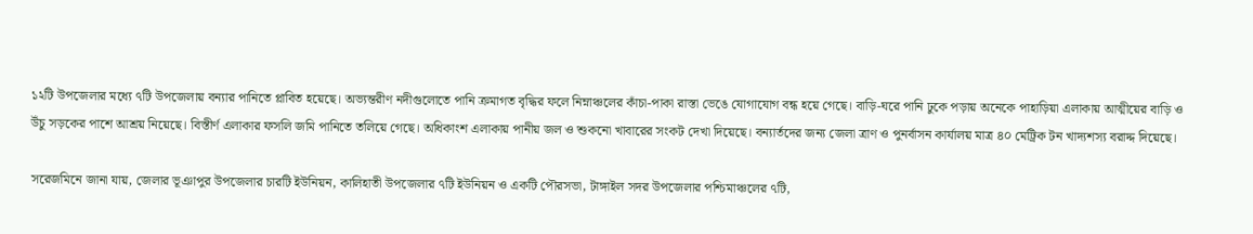১২টি উপজেলার মধ্যে ৭টি উপজেলায় বন্যার পানিতে প্লাবিত হয়েছে। অভ্যন্তরীণ নদীগুলোতে পানি ক্রমাগত বৃদ্ধির ফলে নিম্নাঞ্চলের কাঁচা-পাকা রাস্তা ভেঙে যোগাযোগ বন্ধ হয়ে গেছে। বাড়ি-ঘরে পানি ঢুকে পড়ায় অনেকে পাহাড়িয়া এলাকায় আত্মীয়ের বাড়ি ও উঁচু সড়কের পাশে আশ্রয় নিয়েছে। বিস্তীর্ণ এলাকার ফসলি জমি পানিতে তলিয়ে গেছে। অধিকাংশ এলাকায় পানীয় জল ও শুকনো খাবারের সংকট দেখা দিয়েছে। বন্যার্তদের জন্য জেলা ত্রাণ ও পুনর্বাসন কার্যালয় মাত্র ৪০ মেট্রিক টন খাদ্যশস্য বরাদ্দ দিয়েছে।

সরেজমিনে জানা যায়, জেলার ভূঞাপুর উপজেলার চারটি ইউনিয়ন, কালিহাতী উপজেলার ৭টি ইউনিয়ন ও একটি পৌরসভা, টাঙ্গাইল সদর উপজেলার পশ্চিমাঞ্চলের ৭টি,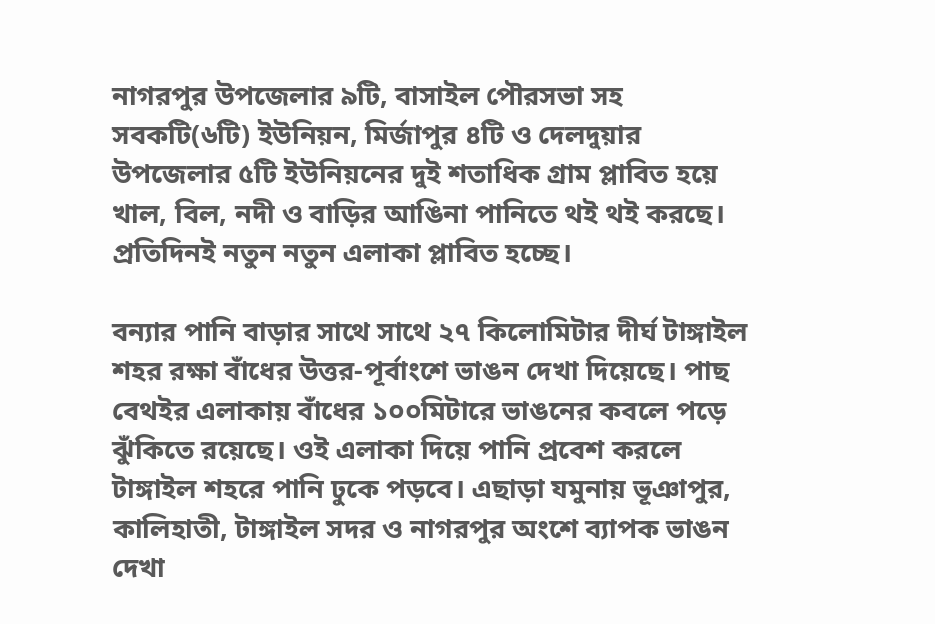নাগরপুর উপজেলার ৯টি, বাসাইল পৌরসভা সহ সবকটি(৬টি) ইউনিয়ন, মির্জাপুর ৪টি ও দেলদুয়ার উপজেলার ৫টি ইউনিয়নের দুই শতাধিক গ্রাম প্লাবিত হয়ে খাল, বিল, নদী ও বাড়ির আঙিনা পানিতে থই থই করছে। প্রতিদিনই নতুন নতুন এলাকা প্লাবিত হচ্ছে।

বন্যার পানি বাড়ার সাথে সাথে ২৭ কিলোমিটার দীর্ঘ টাঙ্গাইল শহর রক্ষা বাঁধের উত্তর-পূর্বাংশে ভাঙন দেখা দিয়েছে। পাছ বেথইর এলাকায় বাঁধের ১০০মিটারে ভাঙনের কবলে পড়ে ঝুঁকিতে রয়েছে। ওই এলাকা দিয়ে পানি প্রবেশ করলে টাঙ্গাইল শহরে পানি ঢুকে পড়বে। এছাড়া যমুনায় ভূঞাপুর, কালিহাতী, টাঙ্গাইল সদর ও নাগরপুর অংশে ব্যাপক ভাঙন দেখা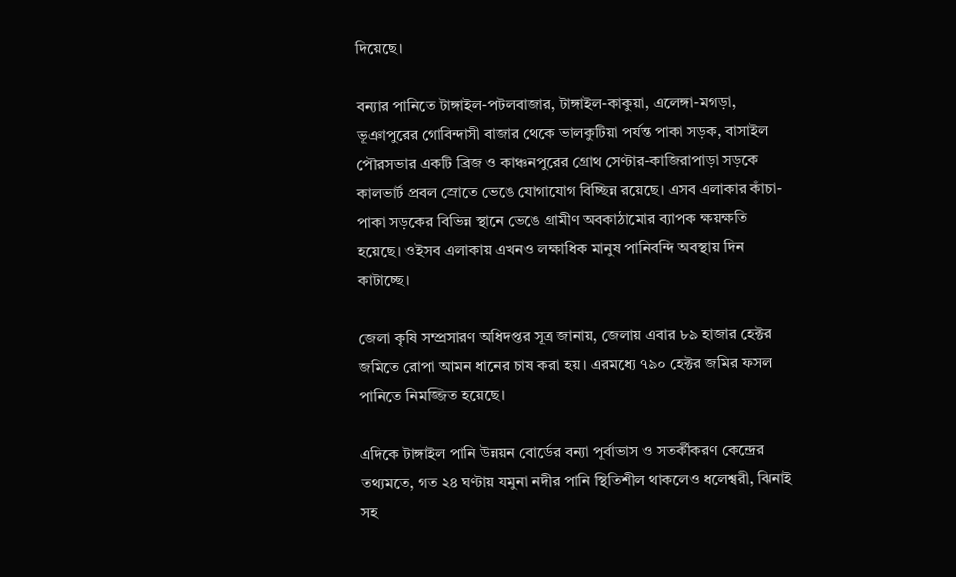দিয়েছে।

বন্যার পানিতে টাঙ্গাইল-পটলবাজার, টাঙ্গাইল-কাকুয়া, এলেঙ্গা-মগড়া, ভূঞাপুরের গোবিন্দাসী বাজার থেকে ভালকুটিয়া পর্যন্ত পাকা সড়ক, বাসাইল পৌরসভার একটি ব্রিজ ও কাঞ্চনপুরের গ্রোথ সেণ্টার-কাজিরাপাড়া সড়কে কালভার্ট প্রবল স্রোতে ভেঙে যোগাযোগ বিচ্ছিন্ন রয়েছে। এসব এলাকার কাঁচা-পাকা সড়কের বিভিন্ন স্থানে ভেঙে গ্রামীণ অবকাঠামোর ব্যাপক ক্ষয়ক্ষতি হয়েছে। ওইসব এলাকায় এখনও লক্ষাধিক মানুষ পানিবন্দি অবস্থায় দিন কাটাচ্ছে।

জেলা কৃষি সম্প্রসারণ অধিদপ্তর সূত্র জানায়, জেলায় এবার ৮৯ হাজার হেক্টর জমিতে রোপা আমন ধানের চাষ করা হয়। এরমধ্যে ৭৯০ হেক্টর জমির ফসল পানিতে নিমজ্জিত হয়েছে।

এদিকে টাঙ্গাইল পানি উন্নয়ন বোর্ডের বন্যা পূর্বাভাস ও সতর্কীকরণ কেন্দ্রের তথ্যমতে, গত ২৪ ঘণ্টায় যমুনা নদীর পানি স্থিতিশীল থাকলেও ধলেশ্বরী, ঝিনাই সহ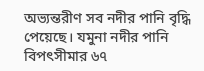অভ্যন্তরীণ সব নদীর পানি বৃদ্ধি পেয়েছে। যমুনা নদীর পানি বিপৎসীমার ৬৭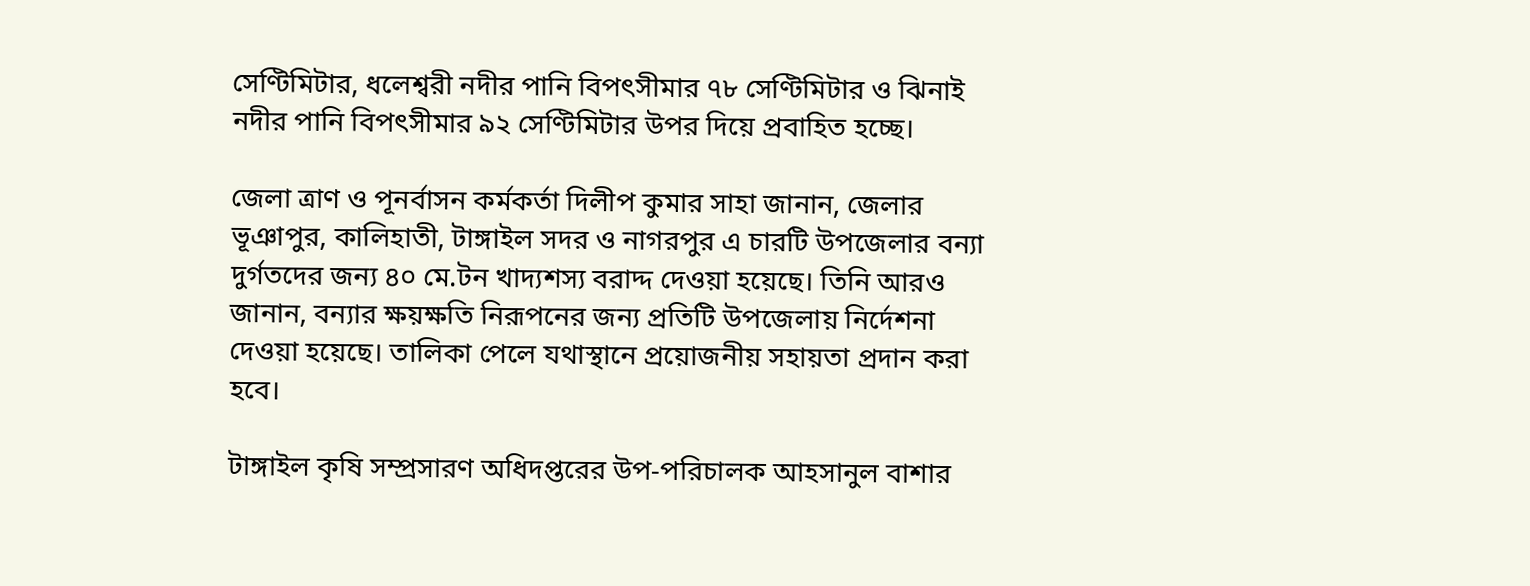সেণ্টিমিটার, ধলেশ্বরী নদীর পানি বিপৎসীমার ৭৮ সেণ্টিমিটার ও ঝিনাই নদীর পানি বিপৎসীমার ৯২ সেণ্টিমিটার উপর দিয়ে প্রবাহিত হচ্ছে।

জেলা ত্রাণ ও পূনর্বাসন কর্মকর্তা দিলীপ কুমার সাহা জানান, জেলার ভূঞাপুর, কালিহাতী, টাঙ্গাইল সদর ও নাগরপুর এ চারটি উপজেলার বন্যা দুর্গতদের জন্য ৪০ মে.টন খাদ্যশস্য বরাদ্দ দেওয়া হয়েছে। তিনি আরও জানান, বন্যার ক্ষয়ক্ষতি নিরূপনের জন্য প্রতিটি উপজেলায় নির্দেশনা দেওয়া হয়েছে। তালিকা পেলে যথাস্থানে প্রয়োজনীয় সহায়তা প্রদান করা হবে।

টাঙ্গাইল কৃষি সম্প্রসারণ অধিদপ্তরের উপ-পরিচালক আহসানুল বাশার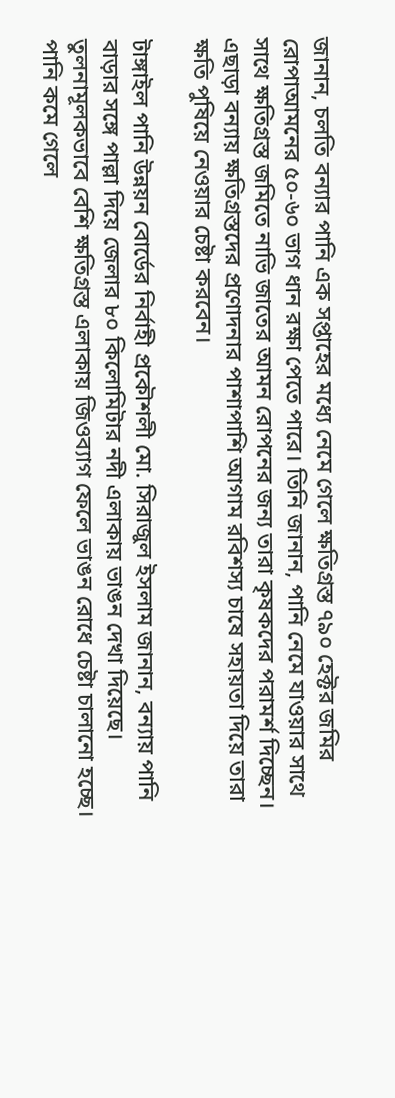জানান, চলতি বন্যার পানি এক সপ্তাহের মধ্যে নেমে গেলে ক্ষতিগ্রস্ত ৭৯০ হেক্টর জমির রোপাআমনের ৫০-৬০ ভাগ ধান রক্ষা পেতে পারে। তিনি জানান, পানি নেমে যাওয়ার সাথে সাথে ক্ষতিগ্রস্ত জমিতে নাভি জাতের আমন রোপনের জন্য তারা কৃষকদের পরামর্শ দিচ্ছেন। এছাড়া বন্যায় ক্ষতিগ্রস্তদের প্রণোদনার পাশাপাশি আগাম রবিশস্য চাষে সহায়তা দিয়ে তারা ক্ষতি পুষিয়ে নেওয়ার চেষ্টা করবেন।

টাঙ্গাইল পানি উন্নয়ন বোর্ডের নির্বাহী প্রকৌশলী মো. সিরাজুল ইসলাম জানান, বন্যায় পানি বাড়ার সঙ্গে পাল্লা দিয়ে জেলার ৮০ কিলোমিটার নদী এলাকায় ভাঙন দেখা দিয়েছে। তুলনামূলকভাবে বেশি ক্ষতিগ্রস্ত এলাকায় জিওব্যাগ ফেলে ভাঙন রোধে চেষ্টা চালানো হচ্ছে। পানি কমে গেলে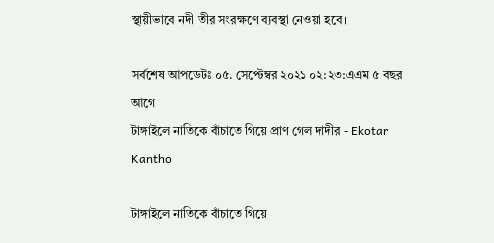স্থায়ীভাবে নদী তীর সংরক্ষণে ব্যবস্থা নেওয়া হবে।

সর্বশেষ আপডেটঃ ০৫. সেপ্টেম্বর ২০২১ ০২:২৩:এএম ৫ বছর আগে
টাঙ্গাইলে নাতিকে বাঁচাতে গিয়ে প্রাণ গেল দাদীর - Ekotar Kantho

টাঙ্গাইলে নাতিকে বাঁচাতে গিয়ে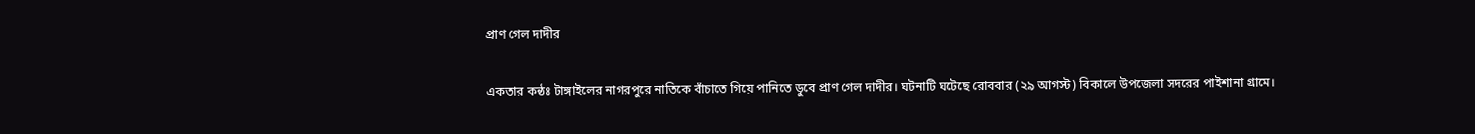প্রাণ গেল দাদীর

একতার কন্ঠঃ টাঙ্গাইলের নাগরপুরে নাতিকে বাঁচাতে গিয়ে পানিতে ডুবে প্রাণ গেল দাদীর। ঘটনাটি ঘটেছে রোববার (২৯ আগস্ট) বিকালে উপজেলা সদরের পাইশানা গ্রামে।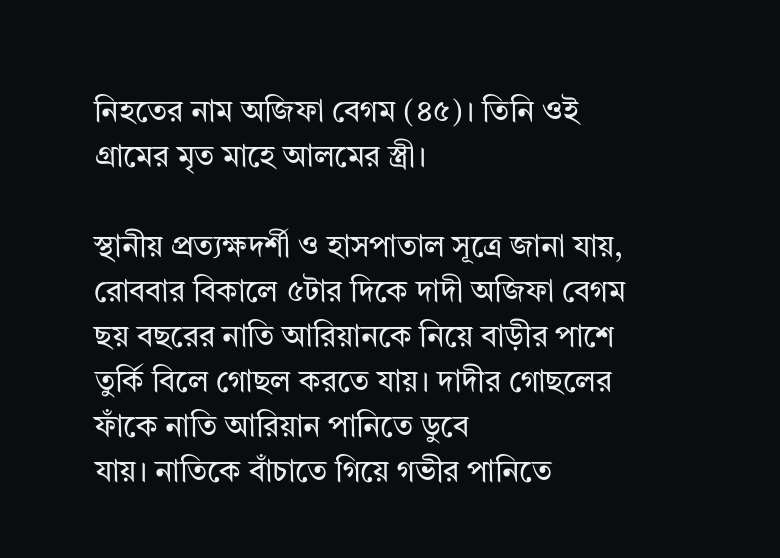নিহতের নাম অজিফা বেগম (৪৫)। তিনি ওই গ্রামের মৃত মাহে আলমের স্ত্রী।

স্থানীয় প্রত্যক্ষদর্শী ও হাসপাতাল সূত্রে জানা যায়, রোববার বিকালে ৫টার দিকে দাদী অজিফা বেগম ছয় বছরের নাতি আরিয়ানকে নিয়ে বাড়ীর পাশে তুর্কি বিলে গোছল করতে যায়। দাদীর গোছলের ফাঁকে নাতি আরিয়ান পানিতে ডুবে
যায়। নাতিকে বাঁচাতে গিয়ে গভীর পানিতে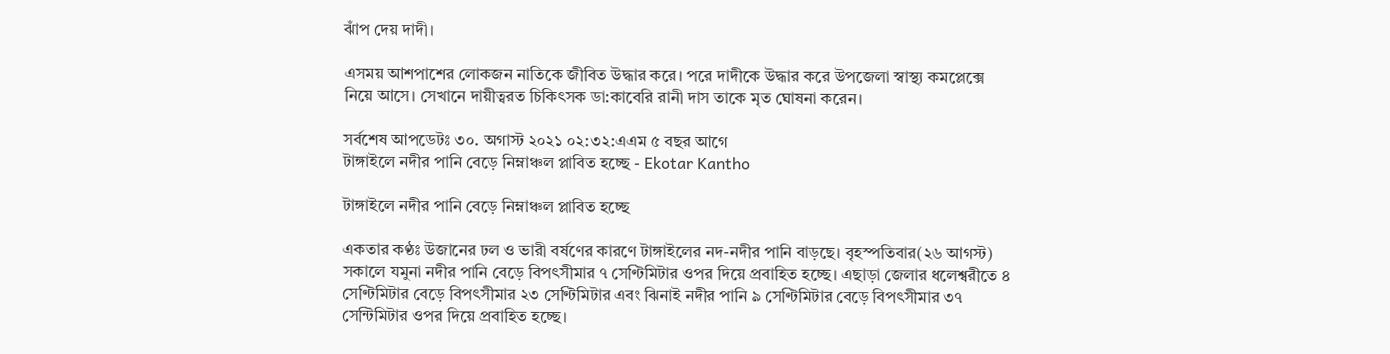ঝাঁপ দেয় দাদী।

এসময় আশপাশের লোকজন নাতিকে জীবিত উদ্ধার করে। পরে দাদীকে উদ্ধার করে উপজেলা স্বাস্থ্য কমপ্লেক্সে নিয়ে আসে। সেখানে দায়ীত্বরত চিকিৎসক ডা:কাবেরি রানী দাস তাকে মৃত ঘোষনা করেন।

সর্বশেষ আপডেটঃ ৩০. অগাস্ট ২০২১ ০২:৩২:এএম ৫ বছর আগে
টাঙ্গাইলে নদীর পানি বেড়ে নিম্নাঞ্চল প্লাবিত হচ্ছে - Ekotar Kantho

টাঙ্গাইলে নদীর পানি বেড়ে নিম্নাঞ্চল প্লাবিত হচ্ছে

একতার কণ্ঠঃ উজানের ঢল ও ভারী বর্ষণের কারণে টাঙ্গাইলের নদ-নদীর পানি বাড়ছে। বৃহস্পতিবার(২৬ আগস্ট) সকালে যমুনা নদীর পানি বেড়ে বিপৎসীমার ৭ সেণ্টিমিটার ওপর দিয়ে প্রবাহিত হচ্ছে। এছাড়া জেলার ধলেশ্বরীতে ৪ সেণ্টিমিটার বেড়ে বিপৎসীমার ২৩ সেণ্টিমিটার এবং ঝিনাই নদীর পানি ৯ সেণ্টিমিটার বেড়ে বিপৎসীমার ৩৭ সেন্টিমিটার ওপর দিয়ে প্রবাহিত হচ্ছে।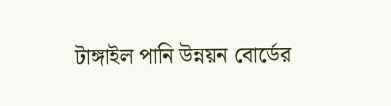টাঙ্গাইল পানি উন্নয়ন বোর্ডের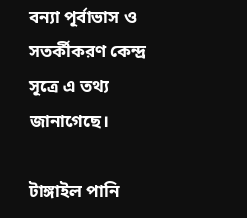বন্যা পূর্বাভাস ও সতর্কীকরণ কেন্দ্র সূত্রে এ তথ্য জানাগেছে।

টাঙ্গাইল পানি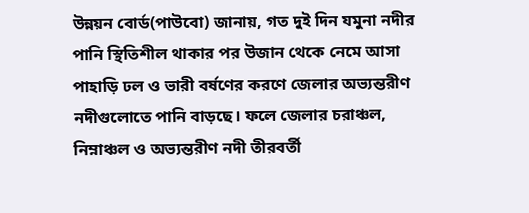উন্নয়ন বোর্ড(পাউবো) জানায়, গত দুই দিন যমুনা নদীর পানি স্থিতিশীল থাকার পর উজান থেকে নেমে আসা পাহাড়ি ঢল ও ভারী বর্ষণের করণে জেলার অভ্যন্তরীণ নদীগুলোতে পানি বাড়ছে। ফলে জেলার চরাঞ্চল, নিম্নাঞ্চল ও অভ্যন্তরীণ নদী তীরবর্তী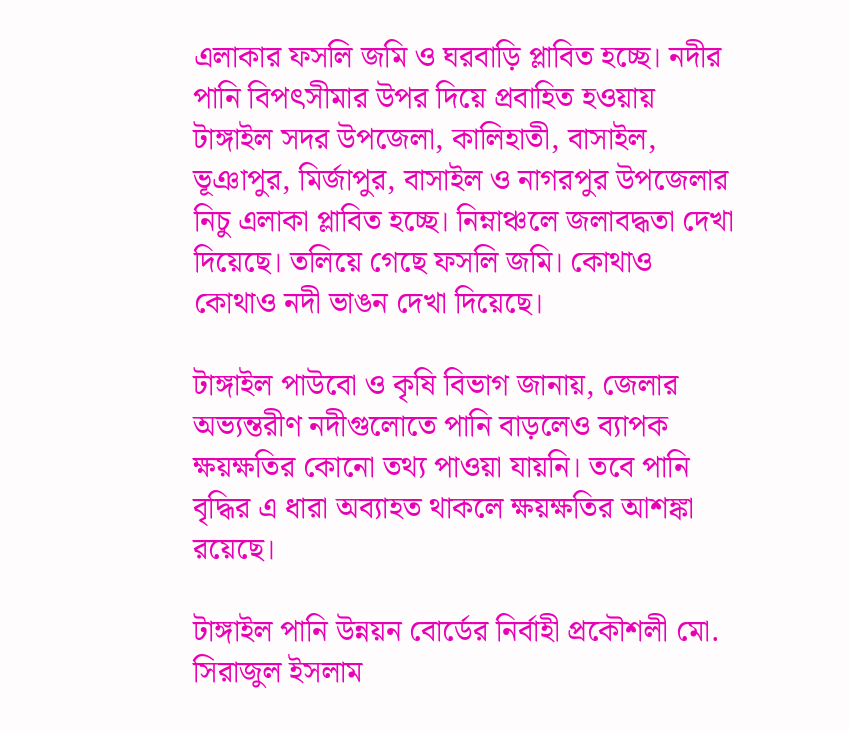এলাকার ফসলি জমি ও ঘরবাড়ি প্লাবিত হচ্ছে। নদীর পানি বিপৎসীমার উপর দিয়ে প্রবাহিত হওয়ায় টাঙ্গাইল সদর উপজেলা, কালিহাতী, বাসাইল, ভূঞাপুর, মির্জাপুর, বাসাইল ও নাগরপুর উপজেলার নিচু এলাকা প্লাবিত হচ্ছে। নিম্নাঞ্চলে জলাবদ্ধতা দেখা দিয়েছে। তলিয়ে গেছে ফসলি জমি। কোথাও কোথাও নদী ভাঙন দেখা দিয়েছে।

টাঙ্গাইল পাউবো ও কৃষি বিভাগ জানায়, জেলার অভ্যন্তরীণ নদীগুলোতে পানি বাড়লেও ব্যাপক ক্ষয়ক্ষতির কোনো তথ্য পাওয়া যায়নি। তবে পানি বৃদ্ধির এ ধারা অব্যাহত থাকলে ক্ষয়ক্ষতির আশঙ্কা রয়েছে।

টাঙ্গাইল পানি উন্নয়ন বোর্ডের নির্বাহী প্রকৌশলী মো. সিরাজুল ইসলাম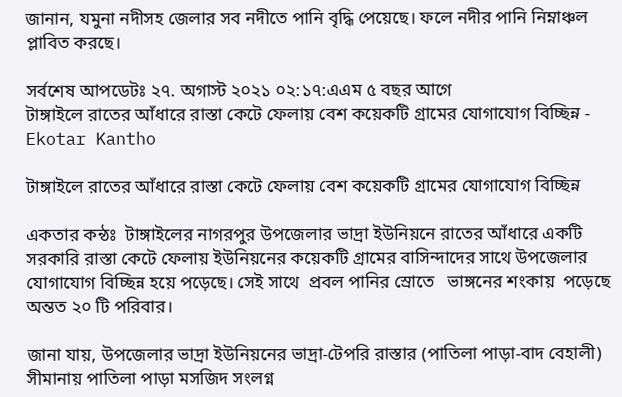জানান, যমুনা নদীসহ জেলার সব নদীতে পানি বৃদ্ধি পেয়েছে। ফলে নদীর পানি নিম্নাঞ্চল প্লাবিত করছে।

সর্বশেষ আপডেটঃ ২৭. অগাস্ট ২০২১ ০২:১৭:এএম ৫ বছর আগে
টাঙ্গাইলে রাতের আঁধারে রাস্তা কেটে ফেলায় বেশ কয়েকটি গ্রামের যোগাযোগ বিচ্ছিন্ন - Ekotar Kantho

টাঙ্গাইলে রাতের আঁধারে রাস্তা কেটে ফেলায় বেশ কয়েকটি গ্রামের যোগাযোগ বিচ্ছিন্ন

একতার কন্ঠঃ  টাঙ্গাইলের নাগরপুর উপজেলার ভাদ্রা ইউনিয়নে রাতের আঁধারে একটি সরকারি রাস্তা কেটে ফেলায় ইউনিয়নের কয়েকটি গ্রামের বাসিন্দাদের সাথে উপজেলার যোগাযোগ বিচ্ছিন্ন হয়ে পড়েছে। সেই সাথে  প্রবল পানির স্রোতে   ভাঙ্গনের শংকায়  পড়েছে  অন্তত ২০ টি পরিবার।

জানা যায়, উপজেলার ভাদ্রা ইউনিয়নের ভাদ্রা-টেপরি রাস্তার (পাতিলা পাড়া-বাদ বেহালী) সীমানায় পাতিলা পাড়া মসজিদ সংলগ্ন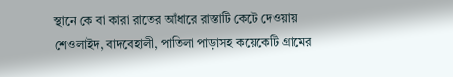স্থানে কে বা কারা রাতের আঁধারে রাস্তাটি কেটে দেওয়ায় শেওলাইদ, বাদবেহালী, পাতিলা পাড়াসহ কয়েকেটি গ্রামের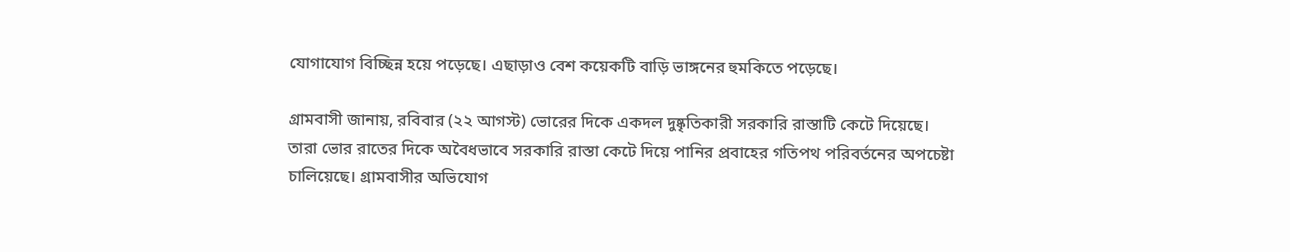যোগাযোগ বিচ্ছিন্ন হয়ে পড়েছে। এছাড়াও বেশ কয়েকটি বাড়ি ভাঙ্গনের হুমকিতে পড়েছে।

গ্রামবাসী জানায়, রবিবার (২২ আগস্ট) ভোরের দিকে একদল দুষ্কৃতিকারী সরকারি রাস্তাটি কেটে দিয়েছে। তারা ভোর রাতের দিকে অবৈধভাবে সরকারি রাস্তা কেটে দিয়ে পানির প্রবাহের গতিপথ পরিবর্তনের অপচেষ্টা চালিয়েছে। গ্রামবাসীর অভিযোগ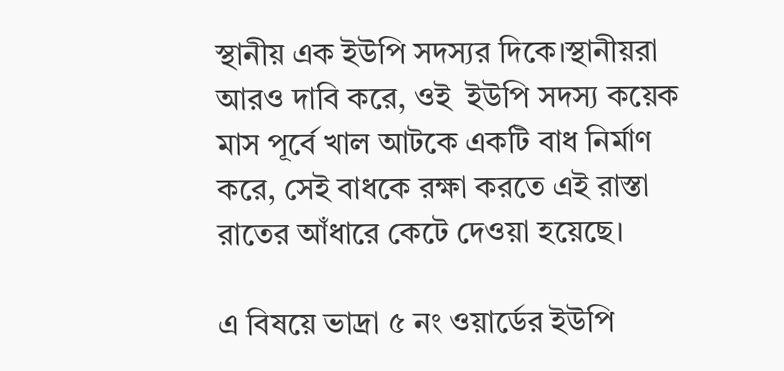স্থানীয় এক ইউপি সদস্যর দিকে।স্থানীয়রা আরও দা‌বি ক‌রে, ওই  ইউ‌পি সদস‌্য ক‌য়েক মাস পূ‌র্বে খাল আট‌কে এক‌টি বাধ নির্মাণ ক‌রে, সেই বাধকে রক্ষা কর‌তে এই রাস্তা রাতের আঁধারে কেটে দেওয়া হয়েছে।

এ বিষয়ে ভাদ্রা ৫ নং ওয়ার্ডের ইউপি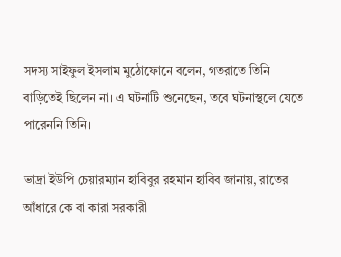সদস্য সাইফুল ইসলাম মুঠোফোনে বলেন, গতরাতে তিনি বাড়িতেই ছিলেন না। এ ঘটনাটি শুনেছেন, তবে ঘটনাস্থলে যেতে পারেননি তিনি।

ভাদ্রা ইউপি চেয়ারম্যান হাবিবুর রহমান হাবিব জানায়, রাতের আঁধারে কে বা কারা সরকারী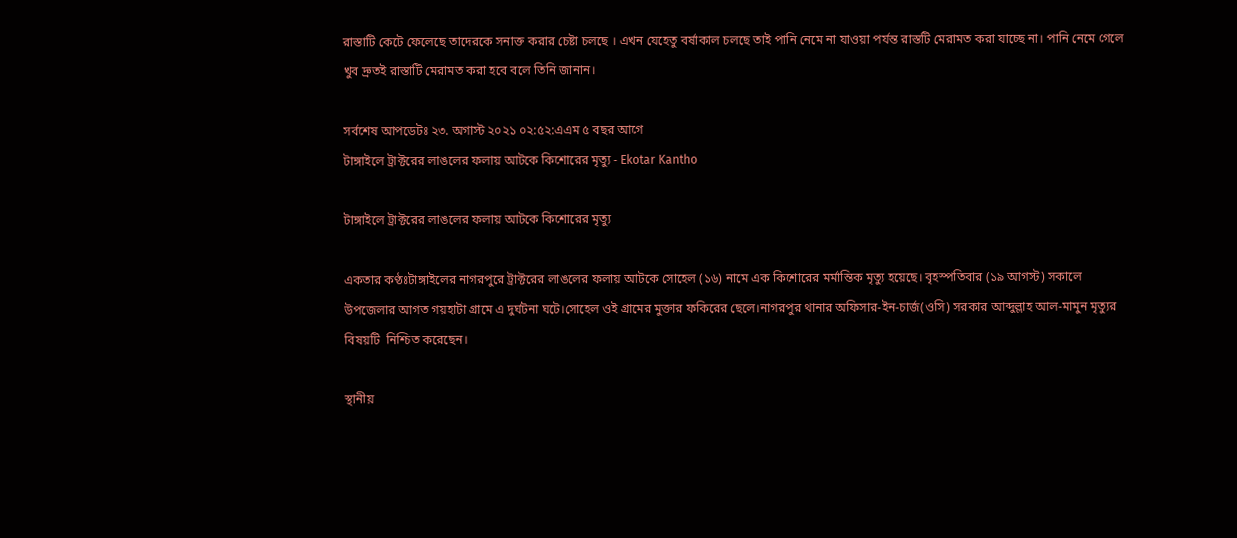রাস্তাটি কেটে ফেলেছে তাদেরকে সনাক্ত করার চেষ্টা চলছে । এখন যেহেতু বর্ষাকাল চলছে তাই পানি নেমে না যাওয়া পর্যন্ত রাস্তটি মেরামত করা যাচ্ছে না। পানি নেমে গেলে খুব দ্রুতই রাস্তাটি মেরামত করা হবে বলে তিনি জানান।

সর্বশেষ আপডেটঃ ২৩. অগাস্ট ২০২১ ০২:৫২:এএম ৫ বছর আগে
টাঙ্গাইলে ট্রাক্টরের লাঙলের ফলায় আটকে কিশোরের মৃত্যু - Ekotar Kantho

টাঙ্গাইলে ট্রাক্টরের লাঙলের ফলায় আটকে কিশোরের মৃত্যু

একতার কণ্ঠঃটাঙ্গাইলের নাগরপুরে ট্রাক্টরের লাঙলের ফলায় আটকে সোহেল (১৬) নামে এক কিশোরের মর্মান্তিক মৃত্যু হয়েছে। বৃহস্পতিবার (১৯ আগস্ট) সকালে উপজেলার আগত গয়হাটা গ্রামে এ দুর্ঘটনা ঘটে।সোহেল ওই গ্রামের মুক্তার ফকিরের ছেলে।নাগরপুর থানার অফিসার-ইন-চার্জ(ওসি) সরকার আব্দুল্লাহ আল-মামুন মৃত্যুর বিষয়টি  নিশ্চিত করেছেন।

স্থানীয়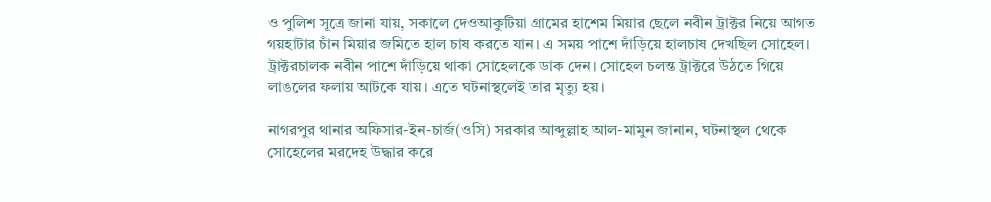ও পুলিশ সূত্রে জানা যায়, সকালে দেওআকুটিয়া গ্রামের হাশেম মিয়ার ছেলে নবীন ট্রাক্টর নিয়ে আগত গয়হাটার চাঁন মিয়ার জমিতে হাল চাষ করতে যান। এ সময় পাশে দাঁড়িয়ে হালচাষ দেখছিল সোহেল। ট্রাক্টরচালক নবীন পাশে দাঁড়িয়ে থাকা সোহেলকে ডাক দেন। সোহেল চলন্ত ট্রাক্টরে উঠতে গিয়ে লাঙলের ফলায় আটকে যায়। এতে ঘটনাস্থলেই তার মৃত্যু হয়।

নাগরপুর থানার অফিসার-ইন-চার্জ(ওসি) সরকার আব্দুল্লাহ আল-মামুন জানান, ঘটনাস্থল থেকে সোহেলের মরদেহ উদ্ধার করে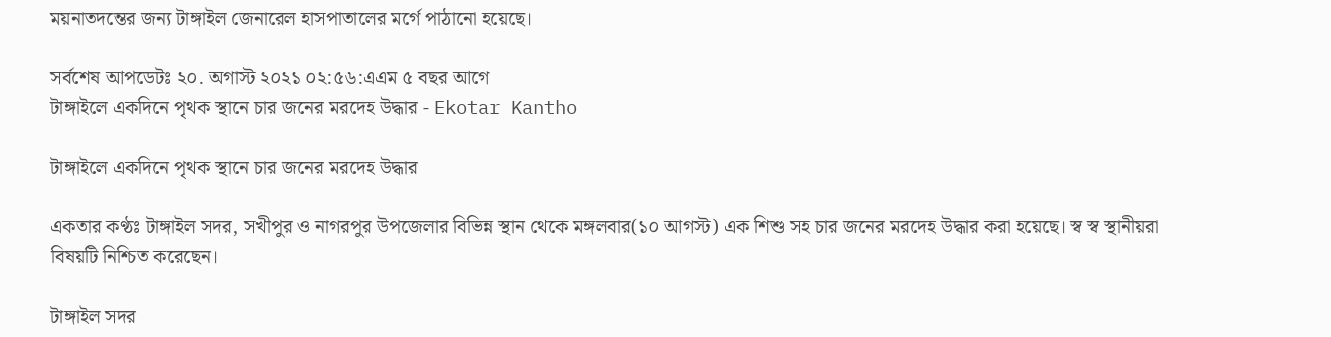ময়নাতদন্তের জন্য টাঙ্গাইল জেনারেল হাসপাতালের মর্গে পাঠানো হয়েছে।

সর্বশেষ আপডেটঃ ২০. অগাস্ট ২০২১ ০২:৫৬:এএম ৫ বছর আগে
টাঙ্গাইলে একদিনে পৃথক স্থানে চার জনের মরদেহ উদ্ধার - Ekotar Kantho

টাঙ্গাইলে একদিনে পৃথক স্থানে চার জনের মরদেহ উদ্ধার

একতার কণ্ঠঃ টাঙ্গাইল সদর, সখীপুর ও নাগরপুর উপজেলার বিভিন্ন স্থান থেকে মঙ্গলবার(১০ আগস্ট) এক শিশু সহ চার জনের মরদেহ উদ্ধার করা হয়েছে। স্ব স্ব স্থানীয়রা বিষয়টি নিশ্চিত করেছেন।

টাঙ্গাইল সদর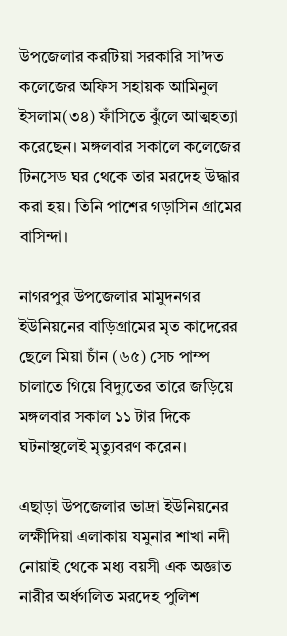উপজেলার করটিয়া সরকারি সা’দত কলেজের অফিস সহায়ক আমিনুল ইসলাম(৩৪) ফাঁসিতে ঝুঁলে আত্মহত্যা করেছেন। মঙ্গলবার সকালে কলেজের টিনসেড ঘর থেকে তার মরদেহ উদ্ধার করা হয়। তিনি পাশের গড়াসিন গ্রামের বাসিন্দা।

নাগরপুর উপজেলার মামুদনগর ইউনিয়নের বাড়িগ্রামের মৃত কাদেরের ছেলে মিয়া চাঁন (৬৫) সেচ পাম্প চালাতে গিয়ে বিদ্যুতের তারে জড়িয়ে মঙ্গলবার সকাল ১১ টার দিকে ঘটনাস্থলেই মৃত্যুবরণ করেন।

এছাড়া উপজেলার ভাদ্রা ইউনিয়নের লক্ষীদিয়া এলাকায় যমুনার শাখা নদী নোয়াই থেকে মধ্য বয়সী এক অজ্ঞাত নারীর অর্ধগলিত মরদেহ পুলিশ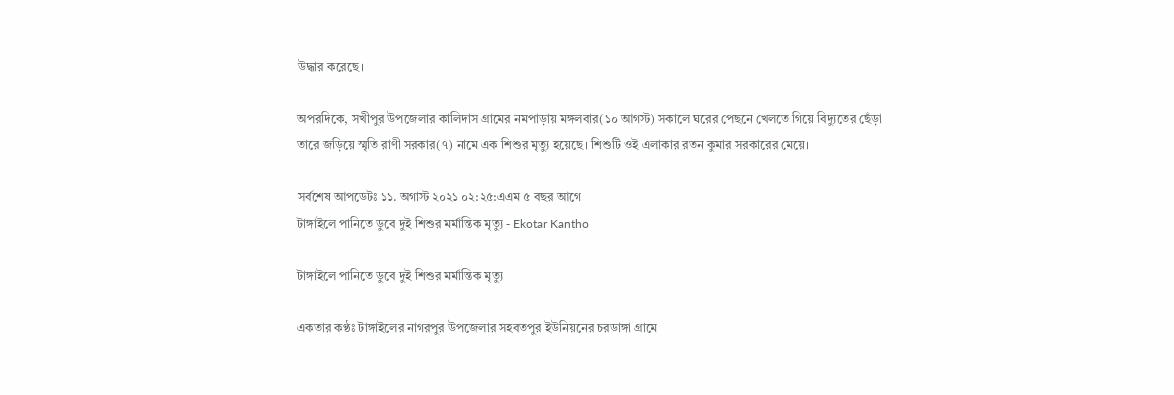উদ্ধার করেছে।

অপরদিকে, সখীপুর উপজেলার কালিদাস গ্রামের নমপাড়ায় মঙ্গলবার(১০ আগস্ট) সকালে ঘরের পেছনে খেলতে গিয়ে বিদ্যুতের ছেঁড়া তারে জড়িয়ে স্মৃতি রাণী সরকার(৭) নামে এক শিশুর মৃত্যু হয়েছে। শিশুটি ওই এলাকার রতন কুমার সরকারের মেয়ে।

সর্বশেষ আপডেটঃ ১১. অগাস্ট ২০২১ ০২:২৫:এএম ৫ বছর আগে
টাঙ্গাইলে পানিতে ডুবে দুই শিশুর মর্মান্তিক মৃত্যু - Ekotar Kantho

টাঙ্গাইলে পানিতে ডুবে দুই শিশুর মর্মান্তিক মৃত্যু

একতার কণ্ঠঃ টাঙ্গাইলের নাগরপুর উপজেলার সহবতপুর ইউনিয়নের চরডাঙ্গা গ্রামে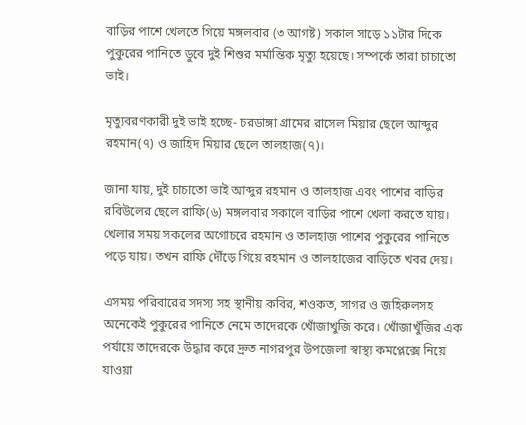বাড়ির পাশে খেলতে গিয়ে মঙ্গলবার (৩ আগষ্ট) সকাল সাড়ে ১১টার দিকে পুকুরের পানিতে ডুবে দুই শিশুর মর্মান্তিক মৃত্যু হয়েছে। সম্পর্কে তারা চাচাতো ভাই।

মৃত্যুবরণকারী দুই ভাই হচ্ছে- চরডাঙ্গা গ্রামের রাসেল মিয়ার ছেলে আব্দুর রহমান(৭) ও জাহিদ মিয়ার ছেলে তালহাজ(৭)।

জানা যায়, দুই চাচাতো ভাই আব্দুর রহমান ও তালহাজ এবং পাশের বাড়ির রবিউলের ছেলে রাফি(৬) মঙ্গলবার সকালে বাড়ির পাশে খেলা করতে যায়। খেলার সময় সকলের অগোচরে রহমান ও তালহাজ পাশের পুকুরের পানিতে পড়ে যায়। তখন রাফি দৌঁড়ে গিয়ে রহমান ও তালহাজের বাড়িতে খবর দেয়।

এসময় পরিবারের সদস্য সহ স্থানীয় কবির, শওকত, সাগর ও জহিরুলসহ অনেকেই পুকুরের পানিতে নেমে তাদেরকে খোঁজাখুজি করে। খোঁজাখুঁজির এক পর্যায়ে তাদেরকে উদ্ধার করে দ্রুত নাগরপুর উপজেলা স্বাস্থ্য কমপ্লেক্সে নিয়ে যাওয়া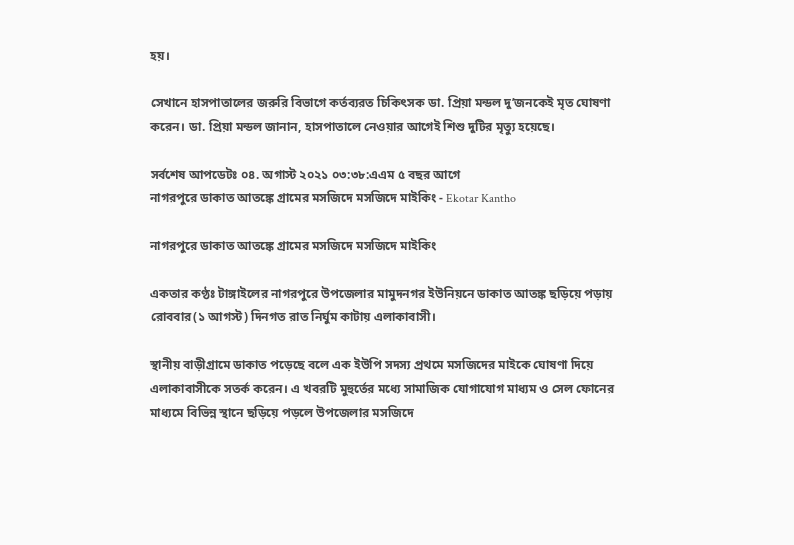হয়।

সেখানে হাসপাতালের জরুরি বিভাগে কর্তব্যরত চিকিৎসক ডা. প্রিয়া মন্ডল দু’জনকেই মৃত ঘোষণা করেন। ডা. প্রিয়া মন্ডল জানান, হাসপাতালে নেওয়ার আগেই শিশু দুটির মৃত্যু হয়েছে।

সর্বশেষ আপডেটঃ ০৪. অগাস্ট ২০২১ ০৩:৩৮:এএম ৫ বছর আগে
নাগরপুরে ডাকাত আতঙ্কে গ্রামের মসজিদে মসজিদে মাইকিং - Ekotar Kantho

নাগরপুরে ডাকাত আতঙ্কে গ্রামের মসজিদে মসজিদে মাইকিং

একতার কণ্ঠঃ টাঙ্গাইলের নাগরপুরে উপজেলার মামুদনগর ইউনিয়নে ডাকাত আতঙ্ক ছড়িয়ে পড়ায় রোববার(১ আগস্ট) দিনগত রাত নির্ঘুম কাটায় এলাকাবাসী।

স্থানীয় বাড়ীগ্রামে ডাকাত পড়েছে বলে এক ইউপি সদস্য প্রথমে মসজিদের মাইকে ঘোষণা দিয়ে এলাকাবাসীকে সতর্ক করেন। এ খবরটি মুহুর্তের মধ্যে সামাজিক যোগাযোগ মাধ্যম ও সেল ফোনের মাধ্যমে বিভিন্ন স্থানে ছড়িয়ে পড়লে উপজেলার মসজিদে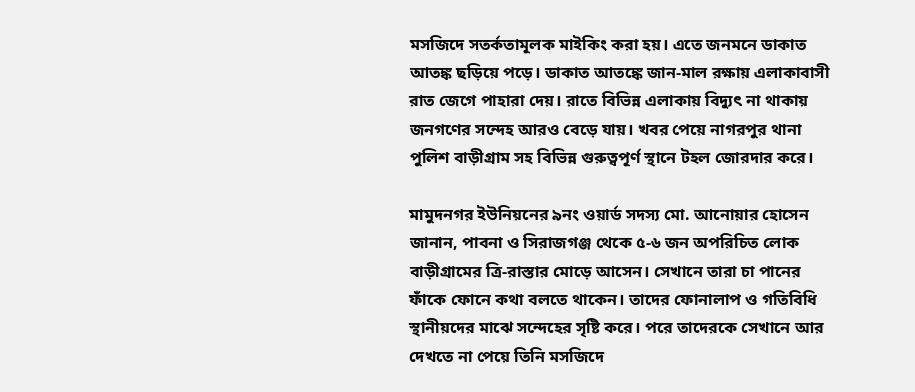মসজিদে সতর্কতামূলক মাইকিং করা হয়। এতে জনমনে ডাকাত আতঙ্ক ছড়িয়ে পড়ে। ডাকাত আতঙ্কে জান-মাল রক্ষায় এলাকাবাসী রাত জেগে পাহারা দেয়। রাতে বিভিন্ন এলাকায় বিদ্যুৎ না থাকায় জনগণের সন্দেহ আরও বেড়ে যায়। খবর পেয়ে নাগরপুর থানা পুলিশ বাড়ীগ্রাম সহ বিভিন্ন গুরুত্বপূর্ণ স্থানে টহল জোরদার করে।

মামুদনগর ইউনিয়নের ৯নং ওয়ার্ড সদস্য মো. আনোয়ার হোসেন জানান, পাবনা ও সিরাজগঞ্জ থেকে ৫-৬ জন অপরিচিত লোক বাড়ীগ্রামের ত্রি-রাস্তার মোড়ে আসেন। সেখানে তারা চা পানের ফাঁকে ফোনে কথা বলতে থাকেন। তাদের ফোনালাপ ও গতিবিধি স্থানীয়দের মাঝে সন্দেহের সৃষ্টি করে। পরে তাদেরকে সেখানে আর দেখতে না পেয়ে তিনি মসজিদে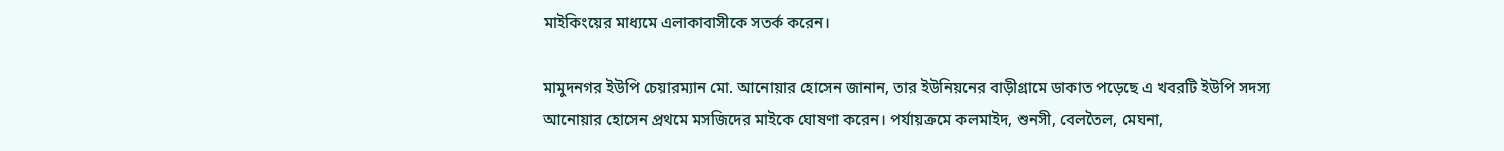মাইকিংয়ের মাধ্যমে এলাকাবাসীকে সতর্ক করেন।

মামুদনগর ইউপি চেয়ারম্যান মো. আনোয়ার হোসেন জানান, তার ইউনিয়নের বাড়ীগ্রামে ডাকাত পড়েছে এ খবরটি ইউপি সদস্য আনোয়ার হোসেন প্রথমে মসজিদের মাইকে ঘোষণা করেন। পর্যায়ক্রমে কলমাইদ, শুনসী, বেলতৈল, মেঘনা,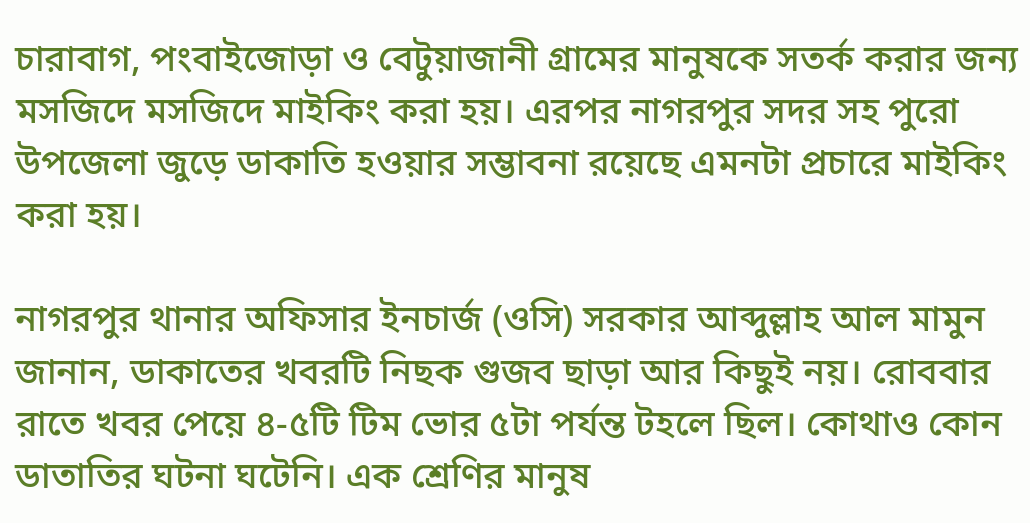চারাবাগ, পংবাইজোড়া ও বেটুয়াজানী গ্রামের মানুষকে সতর্ক করার জন্য মসজিদে মসজিদে মাইকিং করা হয়। এরপর নাগরপুর সদর সহ পুরো উপজেলা জুড়ে ডাকাতি হওয়ার সম্ভাবনা রয়েছে এমনটা প্রচারে মাইকিং করা হয়।

নাগরপুর থানার অফিসার ইনচার্জ (ওসি) সরকার আব্দুল্লাহ আল মামুন জানান, ডাকাতের খবরটি নিছক গুজব ছাড়া আর কিছুই নয়। রোববার রাতে খবর পেয়ে ৪-৫টি টিম ভোর ৫টা পর্যন্ত টহলে ছিল। কোথাও কোন ডাতাতির ঘটনা ঘটেনি। এক শ্রেণির মানুষ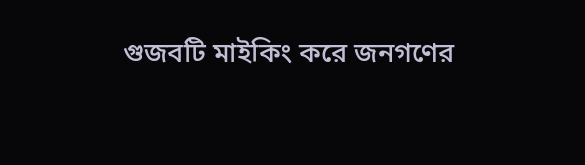গুজবটি মাইকিং করে জনগণের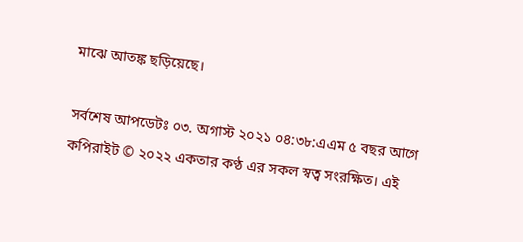মাঝে আতঙ্ক ছড়িয়েছে।

সর্বশেষ আপডেটঃ ০৩. অগাস্ট ২০২১ ০৪:৩৮:এএম ৫ বছর আগে
কপিরাইট © ২০২২ একতার কণ্ঠ এর সকল স্বত্ব সংরক্ষিত। এই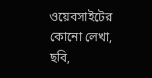ওয়েবসাইটের কোনো লেখা, ছবি,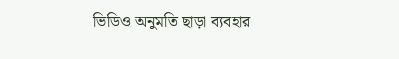ভিডিও অনুমতি ছাড়া ব্যবহার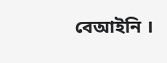বেআইনি ।